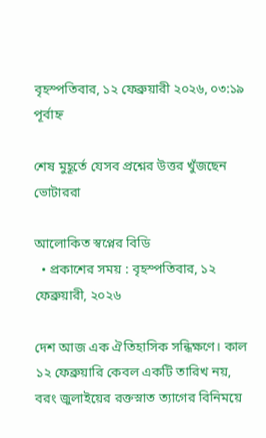বৃহস্পতিবার, ১২ ফেব্রুয়ারী ২০২৬, ০৩:১৯ পূর্বাহ্ন

শেষ মুহূর্তে যেসব প্রশ্নের উত্তর খুঁজছেন ভোটাররা

আলোকিত স্বপ্নের বিডি
  • প্রকাশের সময় : বৃহস্পতিবার, ১২ ফেব্রুয়ারী, ২০২৬

দেশ আজ এক ঐতিহাসিক সন্ধিক্ষণে। কাল ১২ ফেব্রুয়ারি কেবল একটি তারিখ নয়, বরং জুলাইয়ের রক্তস্নাত ত্যাগের বিনিময়ে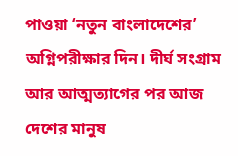পাওয়া ‘নতুন বাংলাদেশের’ অগ্নিপরীক্ষার দিন। দীর্ঘ সংগ্রাম আর আত্মত্যাগের পর আজ দেশের মানুষ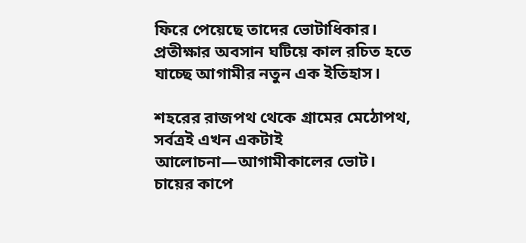ফিরে পেয়েছে তাদের ভোটাধিকার। প্রতীক্ষার অবসান ঘটিয়ে কাল রচিত হতে যাচ্ছে আগামীর নতুন এক ইতিহাস।

শহরের রাজপথ থেকে গ্রামের মেঠোপথ, সর্বত্রই এখন একটাই আলোচনা—আগামীকালের ভোট। চায়ের কাপে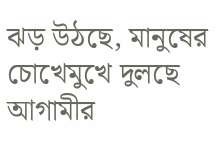ঝড় উঠছে, মানুষের চোখেমুখে দুলছে আগামীর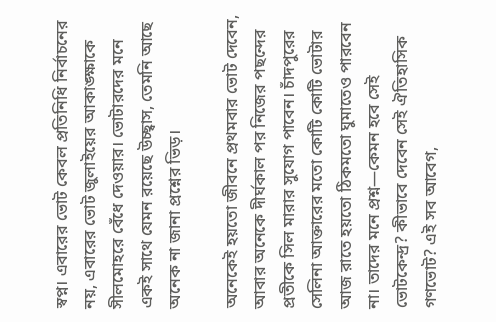স্বপ্ন। এবারের ভোট কেবল প্রতিনিধি নির্বাচনের নয়, এবারের ভোট জুলাইয়ের আকাঙ্ক্ষাকে সীলমোহরে বেঁধে দেওয়ার। ভোটারদের মনে একই সাথে যেমন রয়েছে উচ্ছ্বাস, তেমনি আছে অনেক না জানা প্রশ্নের ভিড়।

অনেকেই হয়তো জীবনে প্রথমবার ভোট দেবেন, আবার অনেকে দীর্ঘকাল পর নিজের পছন্দের প্রতীকে সিল মারার সুযোগ পাবেন। চাঁদপুরের সেলিনা আক্তারের মতো কোটি কোটি ভোটার আজ রাতে হয়তো ঠিকমতো ঘুমাতেও পারবেন না। তাদের মনে প্রশ্ন—কেমন হবে সেই ভোটকেন্দ্র? কীভাবে দেবেন সেই ঐতিহাসিক গণভোট? এই সব আবেগ,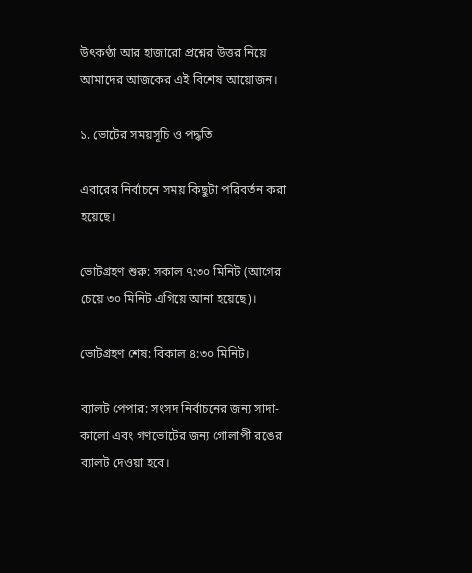উৎকণ্ঠা আর হাজারো প্রশ্নের উত্তর নিয়ে আমাদের আজকের এই বিশেষ আয়োজন।

১. ভোটের সময়সূচি ও পদ্ধতি

এবারের নির্বাচনে সময় কিছুটা পরিবর্তন করা হয়েছে।

ভোটগ্রহণ শুরু: সকাল ৭:৩০ মিনিট (আগের চেয়ে ৩০ মিনিট এগিয়ে আনা হয়েছে)।

ভোটগ্রহণ শেষ: বিকাল ৪:৩০ মিনিট।

ব্যালট পেপার: সংসদ নির্বাচনের জন্য সাদা-কালো এবং গণভোটের জন্য গোলাপী রঙের ব্যালট দেওয়া হবে।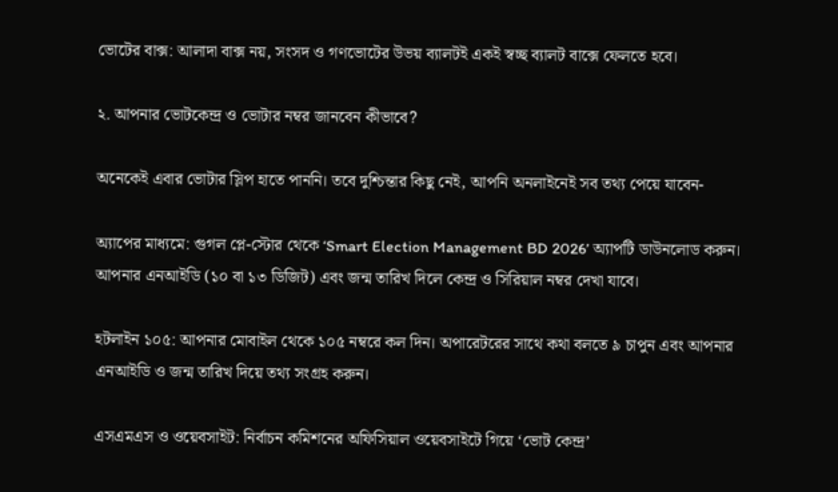ভোটের বাক্স: আলাদা বাক্স নয়, সংসদ ও গণভোটের উভয় ব্যালটই একই স্বচ্ছ ব্যালট বাক্সে ফেলতে হবে।

২. আপনার ভোটকেন্দ্র ও ভোটার নম্বর জানবেন কীভাবে?

অনেকেই এবার ভোটার স্লিপ হাতে পাননি। তবে দুশ্চিন্তার কিছু নেই, আপনি অনলাইনেই সব তথ্য পেয়ে যাবেন-

অ্যাপের মাধ্যমে: গুগল প্লে-স্টোর থেকে ‘Smart Election Management BD 2026’ অ্যাপটি ডাউনলোড করুন। আপনার এনআইডি (১০ বা ১৩ ডিজিট) এবং জন্ম তারিখ দিলে কেন্দ্র ও সিরিয়াল নম্বর দেখা যাবে।

হটলাইন ১০৫: আপনার মোবাইল থেকে ১০৫ নম্বরে কল দিন। অপারেটরের সাথে কথা বলতে ৯ চাপুন এবং আপনার এনআইডি ও জন্ম তারিখ দিয়ে তথ্য সংগ্রহ করুন।

এসএমএস ও ওয়েবসাইট: নির্বাচন কমিশনের অফিসিয়াল ওয়েবসাইটে গিয়ে ‘ভোট কেন্দ্র’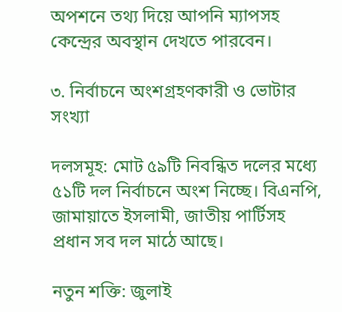অপশনে তথ্য দিয়ে আপনি ম্যাপসহ কেন্দ্রের অবস্থান দেখতে পারবেন।

৩. নির্বাচনে অংশগ্রহণকারী ও ভোটার সংখ্যা

দলসমূহ: মোট ৫৯টি নিবন্ধিত দলের মধ্যে ৫১টি দল নির্বাচনে অংশ নিচ্ছে। বিএনপি, জামায়াতে ইসলামী, জাতীয় পার্টিসহ প্রধান সব দল মাঠে আছে।

নতুন শক্তি: জুলাই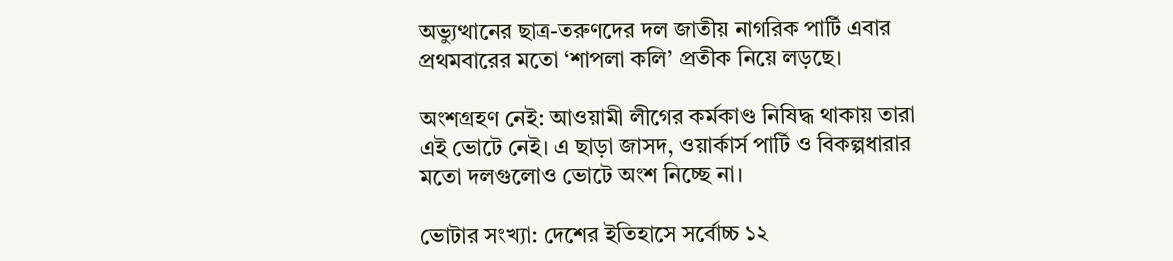অভ্যুত্থানের ছাত্র-তরুণদের দল জাতীয় নাগরিক পার্টি এবার প্রথমবারের মতো ‘শাপলা কলি’ প্রতীক নিয়ে লড়ছে।

অংশগ্রহণ নেই: আওয়ামী লীগের কর্মকাণ্ড নিষিদ্ধ থাকায় তারা এই ভোটে নেই। এ ছাড়া জাসদ, ওয়ার্কার্স পার্টি ও বিকল্পধারার মতো দলগুলোও ভোটে অংশ নিচ্ছে না।

ভোটার সংখ্যা: দেশের ইতিহাসে সর্বোচ্চ ১২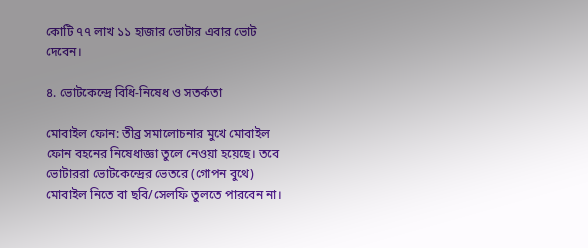কোটি ৭৭ লাখ ১১ হাজার ভোটার এবার ভোট দেবেন।

৪. ভোটকেন্দ্রে বিধি-নিষেধ ও সতর্কতা

মোবাইল ফোন: তীব্র সমালোচনার মুখে মোবাইল ফোন বহনের নিষেধাজ্ঞা তুলে নেওয়া হয়েছে। তবে ভোটাররা ভোটকেন্দ্রের ভেতরে (গোপন বুথে) মোবাইল নিতে বা ছবি/সেলফি তুলতে পারবেন না।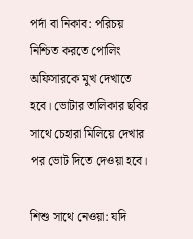পর্দা বা নিকাব: পরিচয় নিশ্চিত করতে পোলিং অফিসারকে মুখ দেখাতে হবে। ভোটার তালিকার ছবির সাথে চেহারা মিলিয়ে দেখার পর ভোট দিতে দেওয়া হবে।

শিশু সাথে নেওয়া: যদি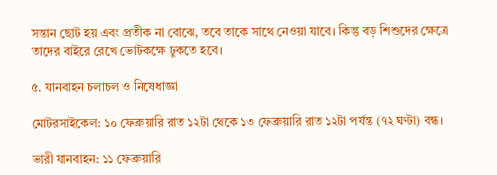সন্তান ছোট হয় এবং প্রতীক না বোঝে, তবে তাকে সাথে নেওয়া যাবে। কিন্তু বড় শিশুদের ক্ষেত্রে তাদের বাইরে রেখে ভোটকক্ষে ঢুকতে হবে।

৫. যানবাহন চলাচল ও নিষেধাজ্ঞা

মোটরসাইকেল: ১০ ফেব্রুয়ারি রাত ১২টা থেকে ১৩ ফেব্রুয়ারি রাত ১২টা পর্যন্ত (৭২ ঘণ্টা) বন্ধ।

ভারী যানবাহন: ১১ ফেব্রুয়ারি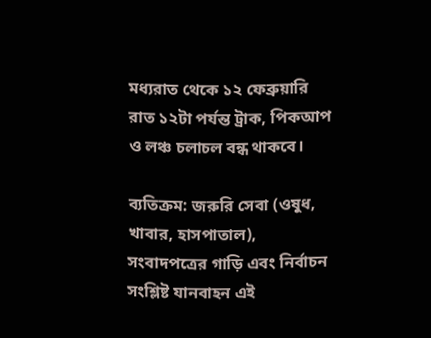মধ্যরাত থেকে ১২ ফেব্রুয়ারি রাত ১২টা পর্যন্ত ট্রাক, পিকআপ ও লঞ্চ চলাচল বন্ধ থাকবে।

ব্যতিক্রম: জরুরি সেবা (ওষুধ, খাবার, হাসপাতাল), সংবাদপত্রের গাড়ি এবং নির্বাচন সংশ্লিষ্ট যানবাহন এই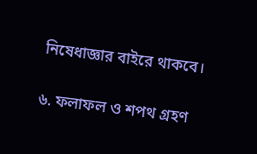নিষেধাজ্ঞার বাইরে থাকবে।

৬. ফলাফল ও শপথ গ্রহণ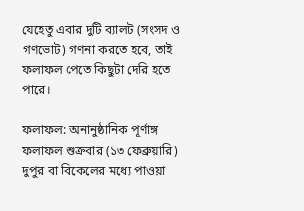যেহেতু এবার দুটি ব্যালট (সংসদ ও গণভোট) গণনা করতে হবে, তাই ফলাফল পেতে কিছুটা দেরি হতে পারে।

ফলাফল: অনানুষ্ঠানিক পূর্ণাঙ্গ ফলাফল শুক্রবার (১৩ ফেব্রুয়ারি) দুপুর বা বিকেলের মধ্যে পাওয়া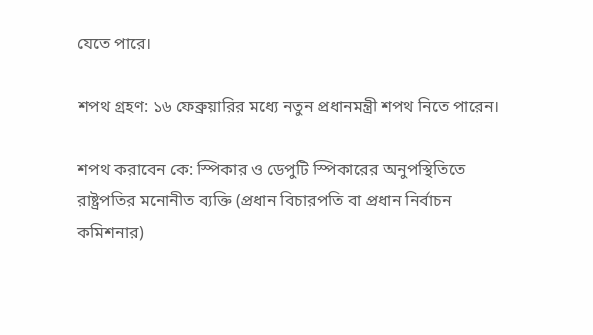যেতে পারে।

শপথ গ্রহণ: ১৬ ফেব্রুয়ারির মধ্যে নতুন প্রধানমন্ত্রী শপথ নিতে পারেন।

শপথ করাবেন কে: স্পিকার ও ডেপুটি স্পিকারের অনুপস্থিতিতে রাষ্ট্রপতির মনোনীত ব্যক্তি (প্রধান বিচারপতি বা প্রধান নির্বাচন কমিশনার)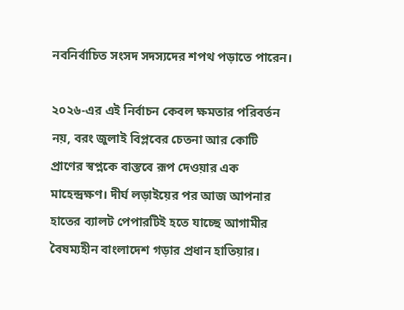নবনির্বাচিত সংসদ সদস্যদের শপথ পড়াতে পারেন।

২০২৬-এর এই নির্বাচন কেবল ক্ষমতার পরিবর্তন নয়, বরং জুলাই বিপ্লবের চেতনা আর কোটি প্রাণের স্বপ্নকে বাস্তবে রূপ দেওয়ার এক মাহেন্দ্রক্ষণ। দীর্ঘ লড়াইয়ের পর আজ আপনার হাতের ব্যালট পেপারটিই হতে যাচ্ছে আগামীর বৈষম্যহীন বাংলাদেশ গড়ার প্রধান হাতিয়ার।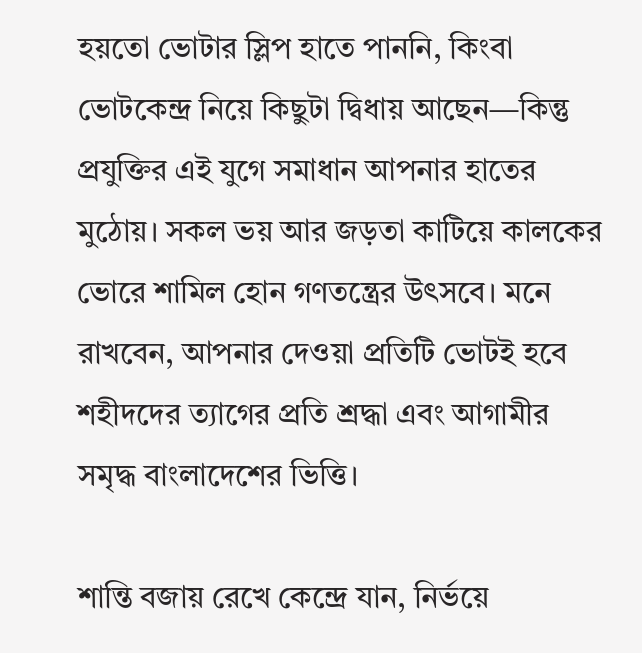হয়তো ভোটার স্লিপ হাতে পাননি, কিংবা ভোটকেন্দ্র নিয়ে কিছুটা দ্বিধায় আছেন—কিন্তু প্রযুক্তির এই যুগে সমাধান আপনার হাতের মুঠোয়। সকল ভয় আর জড়তা কাটিয়ে কালকের ভোরে শামিল হোন গণতন্ত্রের উৎসবে। মনে রাখবেন, আপনার দেওয়া প্রতিটি ভোটই হবে শহীদদের ত্যাগের প্রতি শ্রদ্ধা এবং আগামীর সমৃদ্ধ বাংলাদেশের ভিত্তি।

শান্তি বজায় রেখে কেন্দ্রে যান, নির্ভয়ে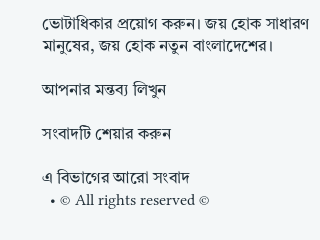ভোটাধিকার প্রয়োগ করুন। জয় হোক সাধারণ মানুষের, জয় হোক নতুন বাংলাদেশের।

আপনার মন্তব্য লিখুন

সংবাদটি শেয়ার করুন

এ বিভাগের আরো সংবাদ
  • © All rights reserved ©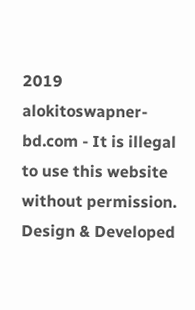2019 alokitoswapner-bd.com - It is illegal to use this website without permission.
Design & Developed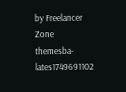by Freelancer Zone
themesba-lates1749691102